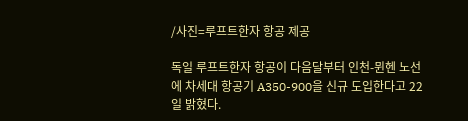/사진=루프트한자 항공 제공

독일 루프트한자 항공이 다음달부터 인천-뮌헨 노선에 차세대 항공기 A350-900을 신규 도입한다고 22일 밝혔다.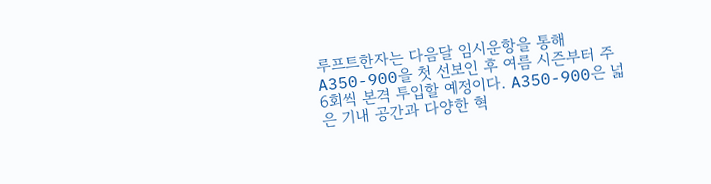루프트한자는 다음달 임시운항을 통해 A350-900을 첫 선보인 후 여름 시즌부터 주 6회씩 본격 투입할 예정이다. A350-900은 넓은 기내 공간과 다양한 혁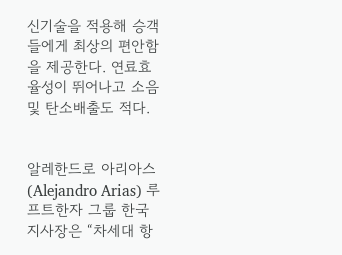신기술을 적용해 승객들에게 최상의 편안함을 제공한다. 연료효율성이 뛰어나고 소음 및 탄소배출도 적다.


알레한드로 아리아스(Alejandro Arias) 루프트한자 그룹 한국 지사장은 “차세대 항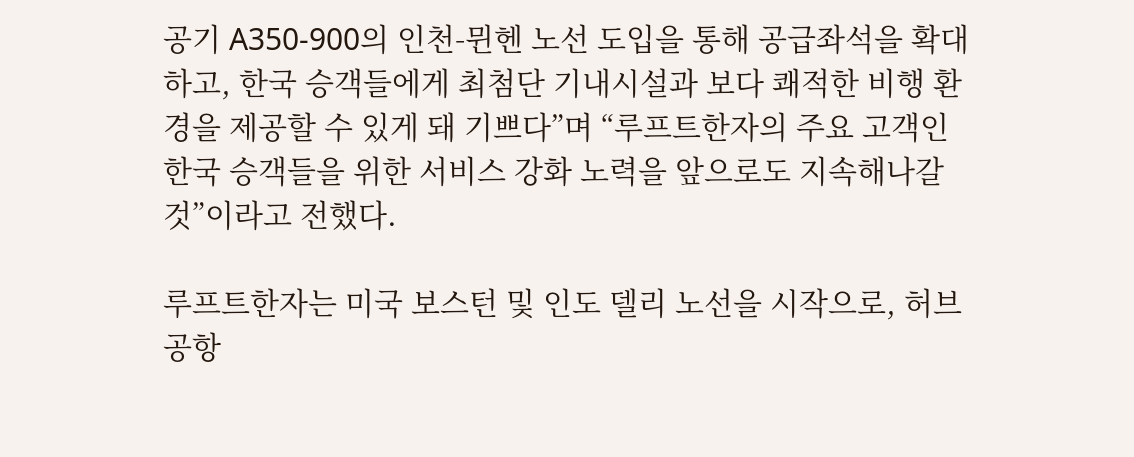공기 A350-900의 인천-뮌헨 노선 도입을 통해 공급좌석을 확대하고, 한국 승객들에게 최첨단 기내시설과 보다 쾌적한 비행 환경을 제공할 수 있게 돼 기쁘다”며 “루프트한자의 주요 고객인 한국 승객들을 위한 서비스 강화 노력을 앞으로도 지속해나갈 것”이라고 전했다.

루프트한자는 미국 보스턴 및 인도 델리 노선을 시작으로, 허브 공항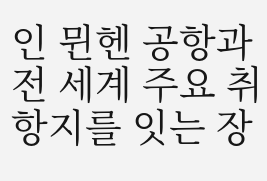인 뮌헨 공항과 전 세계 주요 취항지를 잇는 장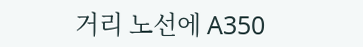거리 노선에 A350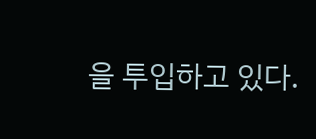을 투입하고 있다.